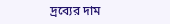দ্রব্যের দাম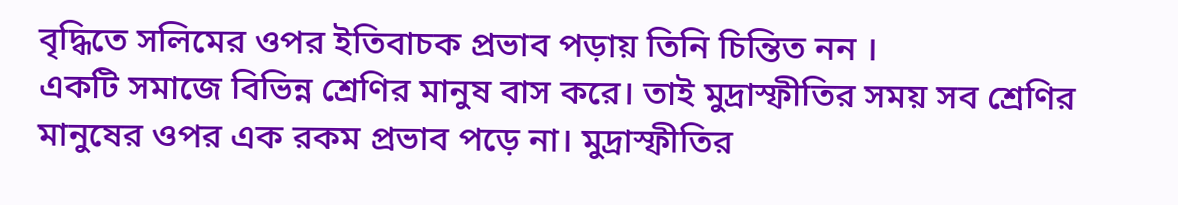বৃদ্ধিতে সলিমের ওপর ইতিবাচক প্রভাব পড়ায় তিনি চিন্তিত নন ।
একটি সমাজে বিভিন্ন শ্রেণির মানুষ বাস করে। তাই মুদ্রাস্ফীতির সময় সব শ্রেণির মানুষের ওপর এক রকম প্রভাব পড়ে না। মুদ্রাস্ফীতির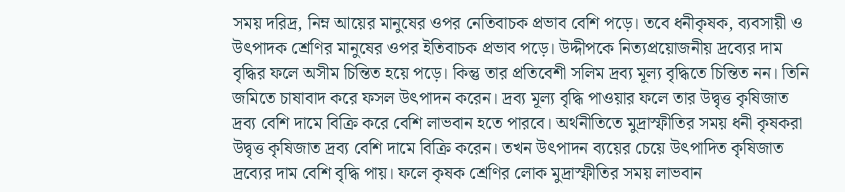সময় দরিদ্র, নিম্ন আয়ের মানুষের ওপর নেতিবাচক প্রভাব বেশি পড়ে। তবে ধনীকৃষক, ব্যবসায়ী ও উৎপাদক শ্রেণির মানুষের ওপর ইতিবাচক প্রভাব পড়ে। উদ্দীপকে নিত্যপ্রয়োজনীয় দ্রব্যের দাম বৃদ্ধির ফলে অসীম চিন্তিত হয়ে পড়ে। কিন্তু তার প্রতিবেশী সলিম দ্রব্য মূল্য বৃদ্ধিতে চিন্তিত নন। তিনি জমিতে চাষাবাদ করে ফসল উৎপাদন করেন। দ্রব্য মূল্য বৃদ্ধি পাওয়ার ফলে তার উদ্বৃত্ত কৃষিজাত দ্রব্য বেশি দামে বিক্রি করে বেশি লাভবান হতে পারবে। অর্থনীতিতে মুদ্রাস্ফীতির সময় ধনী কৃষকরা উদ্বৃত্ত কৃষিজাত দ্রব্য বেশি দামে বিক্রি করেন। তখন উৎপাদন ব্যয়ের চেয়ে উৎপাদিত কৃষিজাত দ্রব্যের দাম বেশি বৃদ্ধি পায়। ফলে কৃষক শ্রেণির লোক মুদ্রাস্ফীতির সময় লাভবান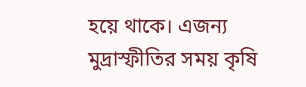হয়ে থাকে। এজন্য মুদ্রাস্ফীতির সময় কৃষি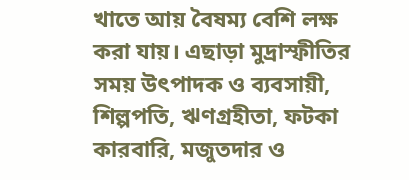খাতে আয় বৈষম্য বেশি লক্ষ করা যায়। এছাড়া মুদ্রাস্ফীতির সময় উৎপাদক ও ব্যবসায়ী, শিল্পপতি, ঋণগ্রহীতা, ফটকা কারবারি, মজুতদার ও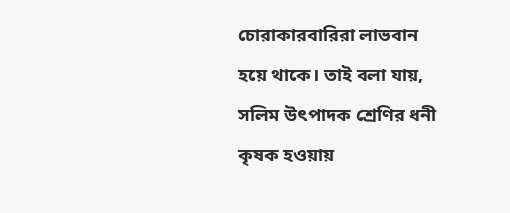চোরাকারবারিরা লাভবান হয়ে থাকে। তাই বলা যায়, সলিম উৎপাদক শ্রেণির ধনী কৃষক হওয়ায়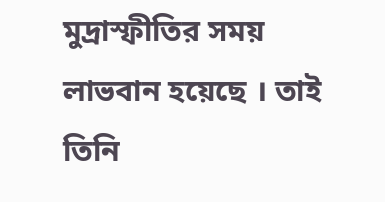মুদ্রাস্ফীতির সময় লাভবান হয়েছে । তাই তিনি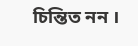চিন্তিত নন ।